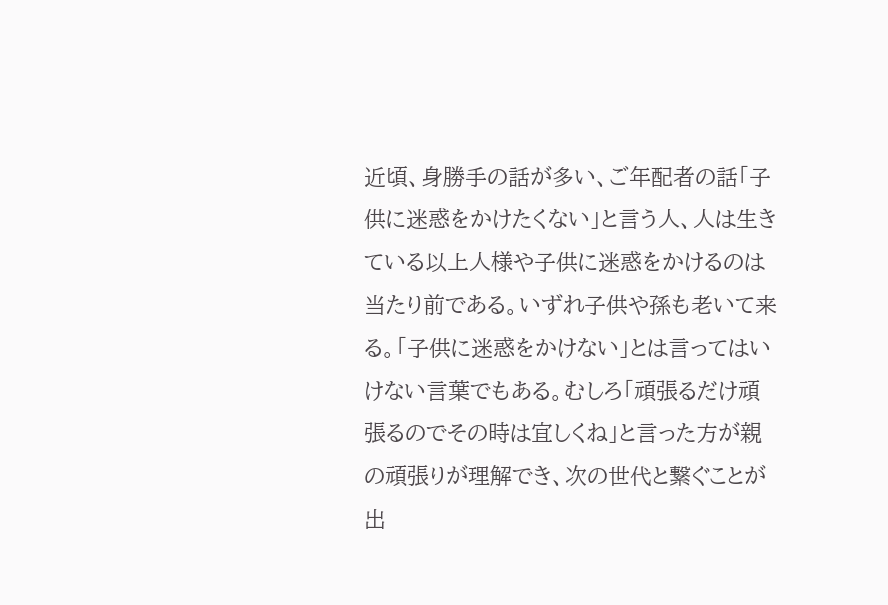近頃、身勝手の話が多い、ご年配者の話「子供に迷惑をかけたくない」と言う人、人は生きている以上人様や子供に迷惑をかけるのは当たり前である。いずれ子供や孫も老いて来る。「子供に迷惑をかけない」とは言ってはいけない言葉でもある。むしろ「頑張るだけ頑張るのでその時は宜しくね」と言った方が親の頑張りが理解でき、次の世代と繋ぐことが出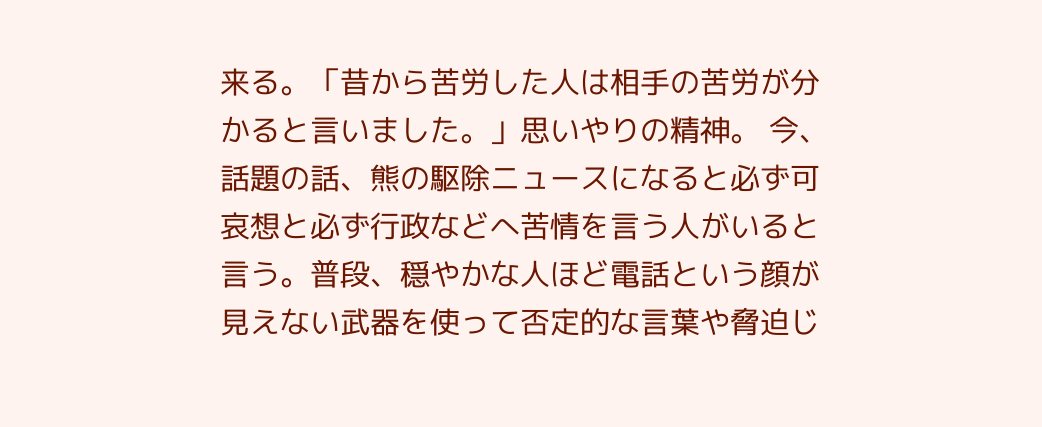来る。「昔から苦労した人は相手の苦労が分かると言いました。」思いやりの精神。 今、話題の話、熊の駆除ニュースになると必ず可哀想と必ず行政などへ苦情を言う人がいると言う。普段、穏やかな人ほど電話という顔が見えない武器を使って否定的な言葉や脅迫じ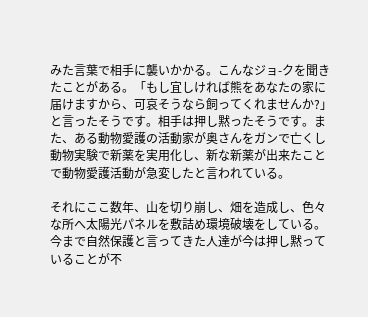みた言葉で相手に襲いかかる。こんなジョ-クを聞きたことがある。「もし宜しければ熊をあなたの家に届けますから、可哀そうなら飼ってくれませんか?」と言ったそうです。相手は押し黙ったそうです。また、ある動物愛護の活動家が奥さんをガンで亡くし動物実験で新薬を実用化し、新な新薬が出来たことで動物愛護活動が急変したと言われている。

それにここ数年、山を切り崩し、畑を造成し、色々な所へ太陽光パネルを敷詰め環境破壊をしている。今まで自然保護と言ってきた人達が今は押し黙っていることが不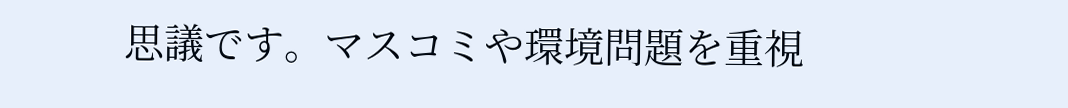思議です。マスコミや環境問題を重視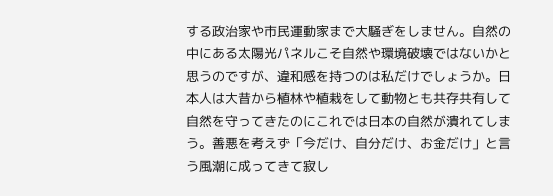する政治家や市民運動家まで大騒ぎをしません。自然の中にある太陽光パネルこそ自然や環境破壊ではないかと思うのですが、違和感を持つのは私だけでしょうか。日本人は大昔から植林や植栽をして動物とも共存共有して自然を守ってきたのにこれでは日本の自然が潰れてしまう。善悪を考えず「今だけ、自分だけ、お金だけ」と言う風潮に成ってきて寂し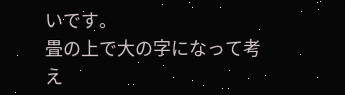いです。
畳の上で大の字になって考え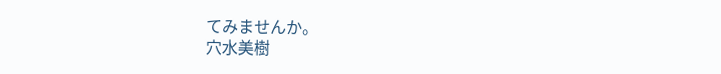てみませんか。
穴水美樹